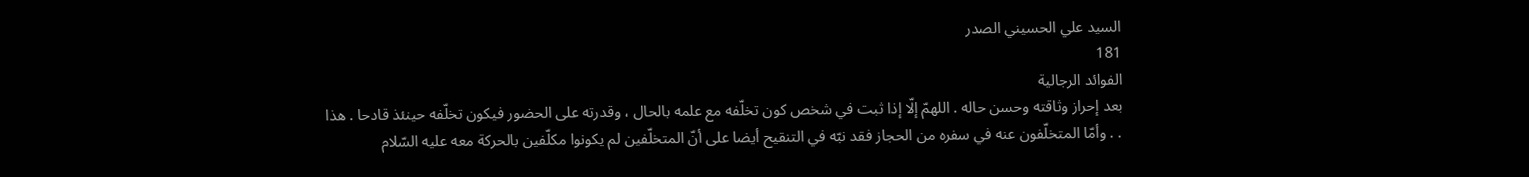السيد علي الحسيني الصدر
181
الفوائد الرجالية
بعد إحراز وثاقته وحسن حاله . اللهمّ إلّا إذا ثبت في شخص كون تخلّفه مع علمه بالحال ، وقدرته على الحضور فيكون تخلّفه حينئذ قادحا . هذا . . وأمّا المتخلّفون عنه في سفره من الحجاز فقد نبّه في التنقيح أيضا على أنّ المتخلّفين لم يكونوا مكلّفين بالحركة معه عليه السّلام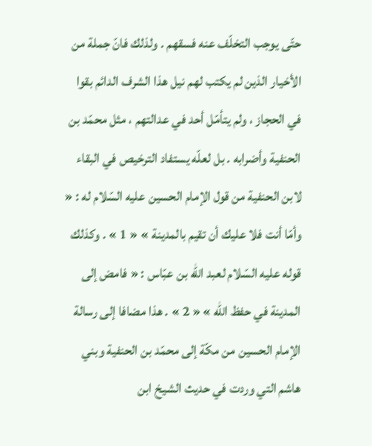حتّى يوجب التخلّف عنه فسقهم . ولذلك فانّ جملة من الأخيار الذين لم يكتب لهم نيل هذا الشرف الدائم بقوا في الحجاز ، ولم يتأمّل أحد في عدالتهم ، مثل محمّد بن الحنفية وأضرابه . بل لعلّه يستفاد الترخيص في البقاء لابن الحنفية من قول الإمام الحسين عليه السّلام له : « وأمّا أنت فلا عليك أن تقيم بالمدينة » « 1 » . وكذلك قوله عليه السّلام لعبد اللّه بن عبّاس : « فامض إلى المدينة في حفظ اللّه » « 2 » . هذا مضافا إلى رسالة الإمام الحسين من مكّة إلى محمّد بن الحنفية وبني هاشم التي وردت في حديث الشيخ ابن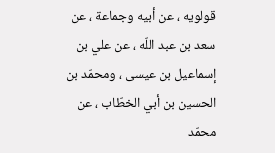قولويه ، عن أبيه وجماعة ، عن سعد بن عبد اللّه ، عن علي بن إسماعيل بن عيسى ، ومحمّد بن الحسين بن أبي الخطّاب ، عن محمّد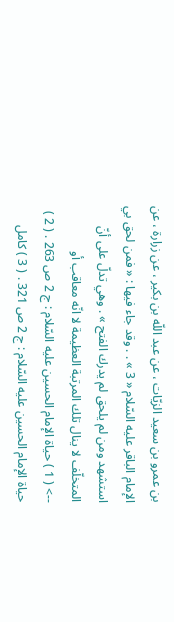بن عمرو بن سعيد الزيّات ، عن عبد اللّه بن بكير ، عن زرارة ، عن الإمام الباقر عليه السّلام « 3 » . . وقد جاء فيها : « فمن لحق بي استشهد ومن لم يلحق لم يدرك الفتح » . وهي تدلّ على أنّ المتخلّف لا ينال تلك المرتبة العظيمة لا انّه معاقب أو
--> ( 1 ) حياة الإمام الحسين عليه السّلام : ج 2 ص 263 . ( 2 ) حياة الإمام الحسين عليه السّلام : ج 2 ص 321 . ( 3 ) كامل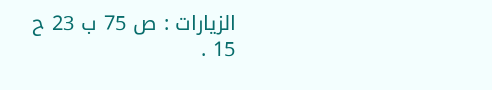الزيارات : ص 75 ب 23 ح 15 .